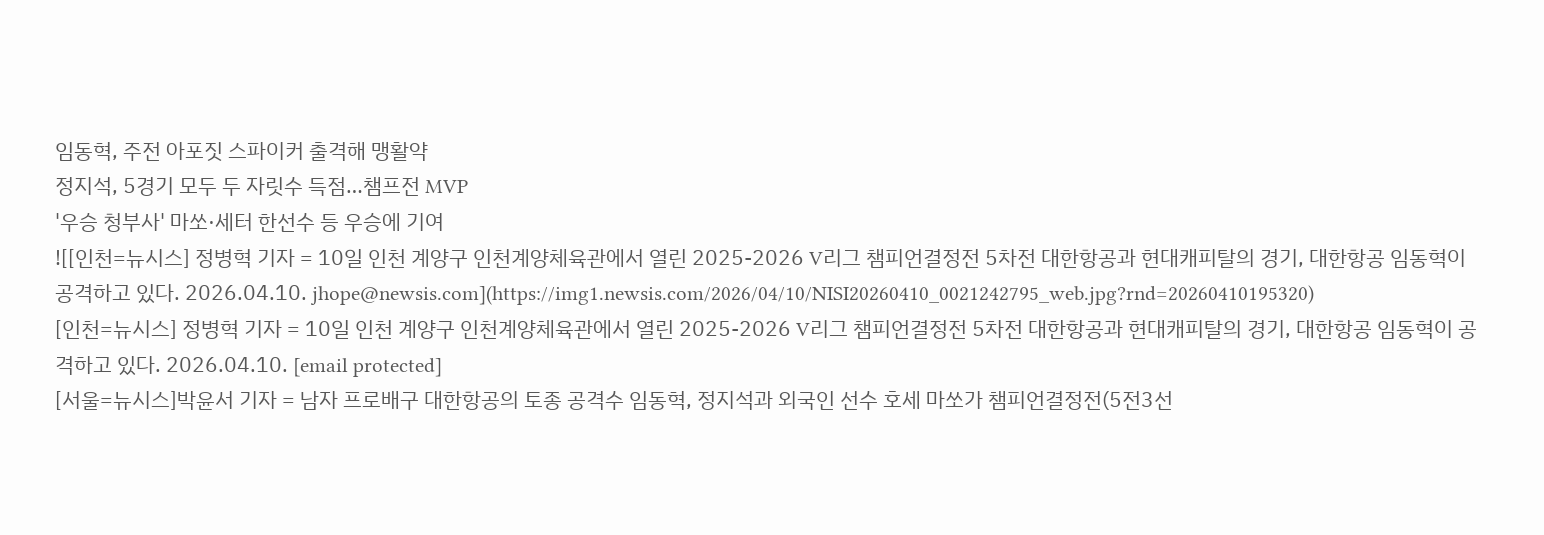임동혁, 주전 아포짓 스파이커 출격해 맹활약
정지석, 5경기 모두 두 자릿수 득점…챔프전 MVP
'우승 청부사' 마쏘·세터 한선수 등 우승에 기여
![[인천=뉴시스] 정병혁 기자 = 10일 인천 계양구 인천계양체육관에서 열린 2025-2026 V리그 챔피언결정전 5차전 대한항공과 현대캐피탈의 경기, 대한항공 임동혁이 공격하고 있다. 2026.04.10. jhope@newsis.com](https://img1.newsis.com/2026/04/10/NISI20260410_0021242795_web.jpg?rnd=20260410195320)
[인천=뉴시스] 정병혁 기자 = 10일 인천 계양구 인천계양체육관에서 열린 2025-2026 V리그 챔피언결정전 5차전 대한항공과 현대캐피탈의 경기, 대한항공 임동혁이 공격하고 있다. 2026.04.10. [email protected]
[서울=뉴시스]박윤서 기자 = 남자 프로배구 대한항공의 토종 공격수 임동혁, 정지석과 외국인 선수 호세 마쏘가 챔피언결정전(5전3선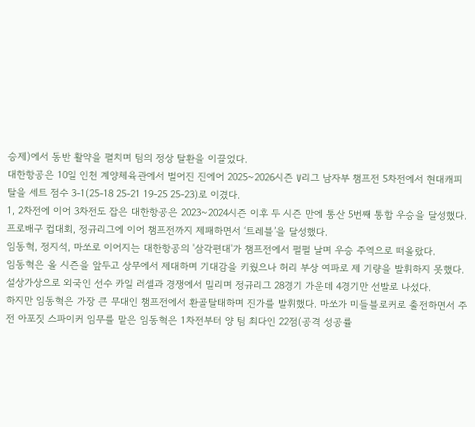승제)에서 동반 활약을 펼치며 팀의 정상 탈환을 이끌었다.
대한항공은 10일 인천 계양체육관에서 벌어진 진에어 2025~2026시즌 V리그 남자부 챔프전 5차전에서 현대캐피탈을 세트 점수 3-1(25-18 25-21 19-25 25-23)로 이겼다.
1, 2차전에 이어 3차전도 잡은 대한항공은 2023~2024시즌 이후 두 시즌 만에 통산 5번째 통합 우승을 달성했다. 프로배구 컵대회, 정규리그에 이어 챔프전까지 제패하면서 ‘트레블’을 달성했다.
임동혁, 정지석, 마쏘로 이어지는 대한항공의 '삼각편대'가 챔프전에서 펄펄 날며 우승 주역으로 떠올랐다.
임동혁은 올 시즌을 앞두고 상무에서 제대하며 기대감을 키웠으나 허리 부상 여파로 제 기량을 발휘하지 못했다.
설상가상으로 외국인 선수 카일 러셀과 경쟁에서 밀리며 정규리그 28경기 가운데 4경기만 선발로 나섰다.
하지만 임동혁은 가장 큰 무대인 챔프전에서 환골탈태하며 진가를 발휘했다. 마쏘가 미들블로커로 출전하면서 주전 아포짓 스파이커 임무를 맡은 임동혁은 1차전부터 양 팀 최다인 22점(공격 성공률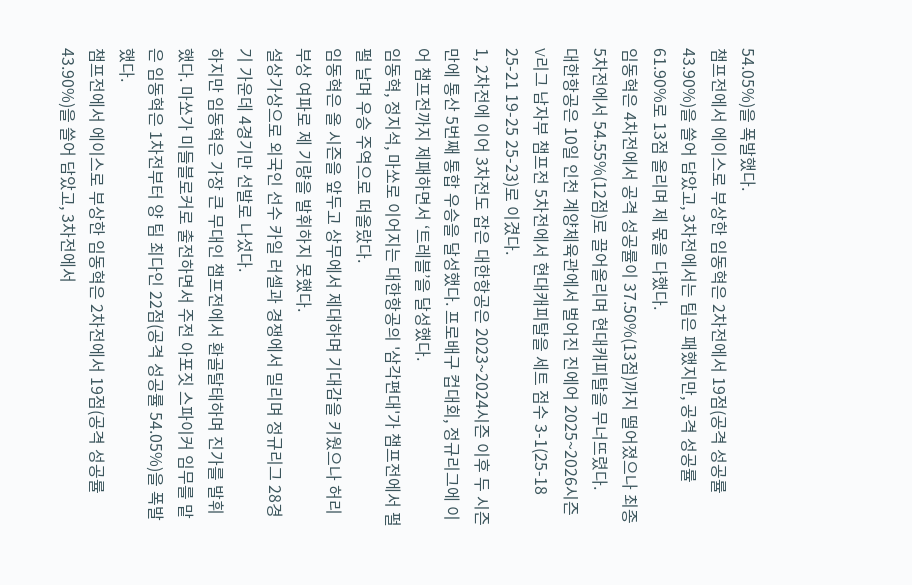54.05%)을 폭발했다.
챔프전에서 에이스로 부상한 임동혁은 2차전에서 19점(공격 성공률 43.90%)을 쓸어 담았고, 3차전에서는 팀은 패했지만, 공격 성공률 61.90%로 13점 올리며 제 몫을 다했다.
임동혁은 4차전에서 공격 성공률이 37.50%(13점)까지 떨어졌으나 최종 5차전에서 54.55%(12점)로 끌어올리며 현대캐피탈을 무너뜨렸다.
대한항공은 10일 인천 계양체육관에서 벌어진 진에어 2025~2026시즌 V리그 남자부 챔프전 5차전에서 현대캐피탈을 세트 점수 3-1(25-18 25-21 19-25 25-23)로 이겼다.
1, 2차전에 이어 3차전도 잡은 대한항공은 2023~2024시즌 이후 두 시즌 만에 통산 5번째 통합 우승을 달성했다. 프로배구 컵대회, 정규리그에 이어 챔프전까지 제패하면서 ‘트레블’을 달성했다.
임동혁, 정지석, 마쏘로 이어지는 대한항공의 '삼각편대'가 챔프전에서 펄펄 날며 우승 주역으로 떠올랐다.
임동혁은 올 시즌을 앞두고 상무에서 제대하며 기대감을 키웠으나 허리 부상 여파로 제 기량을 발휘하지 못했다.
설상가상으로 외국인 선수 카일 러셀과 경쟁에서 밀리며 정규리그 28경기 가운데 4경기만 선발로 나섰다.
하지만 임동혁은 가장 큰 무대인 챔프전에서 환골탈태하며 진가를 발휘했다. 마쏘가 미들블로커로 출전하면서 주전 아포짓 스파이커 임무를 맡은 임동혁은 1차전부터 양 팀 최다인 22점(공격 성공률 54.05%)을 폭발했다.
챔프전에서 에이스로 부상한 임동혁은 2차전에서 19점(공격 성공률 43.90%)을 쓸어 담았고, 3차전에서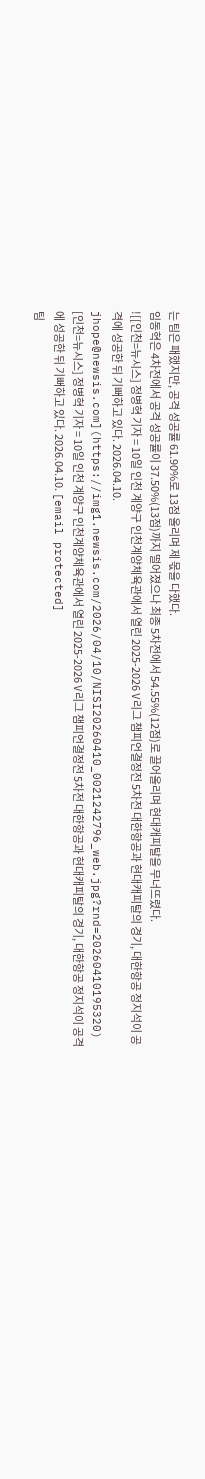는 팀은 패했지만, 공격 성공률 61.90%로 13점 올리며 제 몫을 다했다.
임동혁은 4차전에서 공격 성공률이 37.50%(13점)까지 떨어졌으나 최종 5차전에서 54.55%(12점)로 끌어올리며 현대캐피탈을 무너뜨렸다.
![[인천=뉴시스] 정병혁 기자 = 10일 인천 계양구 인천계양체육관에서 열린 2025-2026 V리그 챔피언결정전 5차전 대한항공과 현대캐피탈의 경기, 대한항공 정지석이 공격에 성공한 뒤 기뻐하고 있다. 2026.04.10. jhope@newsis.com](https://img1.newsis.com/2026/04/10/NISI20260410_0021242796_web.jpg?rnd=20260410195320)
[인천=뉴시스] 정병혁 기자 = 10일 인천 계양구 인천계양체육관에서 열린 2025-2026 V리그 챔피언결정전 5차전 대한항공과 현대캐피탈의 경기, 대한항공 정지석이 공격에 성공한 뒤 기뻐하고 있다. 2026.04.10. [email protected]
팀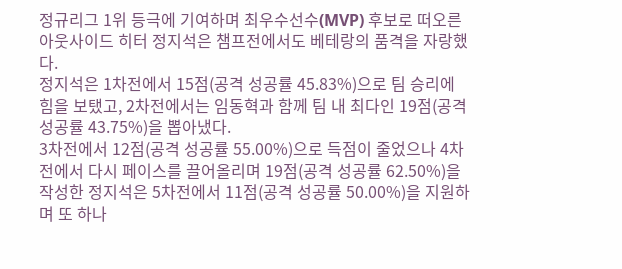정규리그 1위 등극에 기여하며 최우수선수(MVP) 후보로 떠오른 아웃사이드 히터 정지석은 챔프전에서도 베테랑의 품격을 자랑했다.
정지석은 1차전에서 15점(공격 성공률 45.83%)으로 팀 승리에 힘을 보탰고, 2차전에서는 임동혁과 함께 팀 내 최다인 19점(공격 성공률 43.75%)을 뽑아냈다.
3차전에서 12점(공격 성공률 55.00%)으로 득점이 줄었으나 4차전에서 다시 페이스를 끌어올리며 19점(공격 성공률 62.50%)을 작성한 정지석은 5차전에서 11점(공격 성공률 50.00%)을 지원하며 또 하나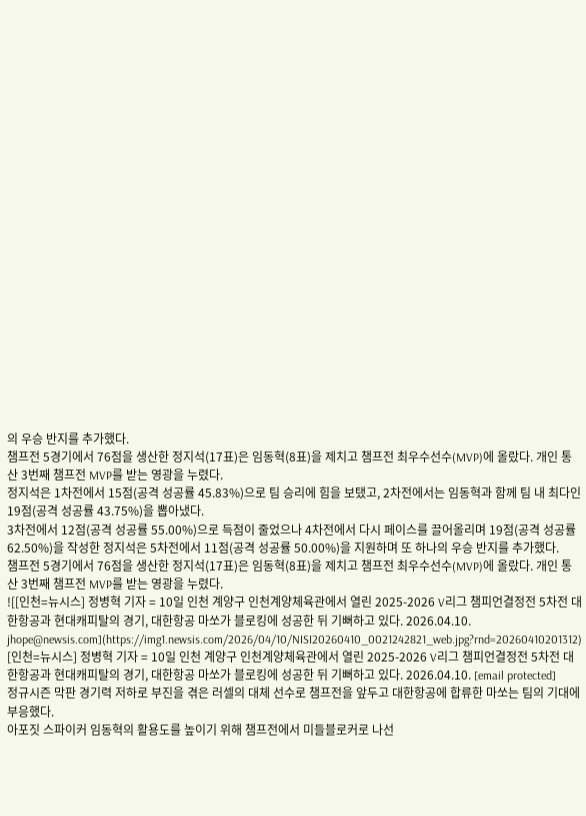의 우승 반지를 추가했다.
챔프전 5경기에서 76점을 생산한 정지석(17표)은 임동혁(8표)을 제치고 챔프전 최우수선수(MVP)에 올랐다. 개인 통산 3번째 챔프전 MVP를 받는 영광을 누렸다.
정지석은 1차전에서 15점(공격 성공률 45.83%)으로 팀 승리에 힘을 보탰고, 2차전에서는 임동혁과 함께 팀 내 최다인 19점(공격 성공률 43.75%)을 뽑아냈다.
3차전에서 12점(공격 성공률 55.00%)으로 득점이 줄었으나 4차전에서 다시 페이스를 끌어올리며 19점(공격 성공률 62.50%)을 작성한 정지석은 5차전에서 11점(공격 성공률 50.00%)을 지원하며 또 하나의 우승 반지를 추가했다.
챔프전 5경기에서 76점을 생산한 정지석(17표)은 임동혁(8표)을 제치고 챔프전 최우수선수(MVP)에 올랐다. 개인 통산 3번째 챔프전 MVP를 받는 영광을 누렸다.
![[인천=뉴시스] 정병혁 기자 = 10일 인천 계양구 인천계양체육관에서 열린 2025-2026 V리그 챔피언결정전 5차전 대한항공과 현대캐피탈의 경기, 대한항공 마쏘가 블로킹에 성공한 뒤 기뻐하고 있다. 2026.04.10. jhope@newsis.com](https://img1.newsis.com/2026/04/10/NISI20260410_0021242821_web.jpg?rnd=20260410201312)
[인천=뉴시스] 정병혁 기자 = 10일 인천 계양구 인천계양체육관에서 열린 2025-2026 V리그 챔피언결정전 5차전 대한항공과 현대캐피탈의 경기, 대한항공 마쏘가 블로킹에 성공한 뒤 기뻐하고 있다. 2026.04.10. [email protected]
정규시즌 막판 경기력 저하로 부진을 겪은 러셀의 대체 선수로 챔프전을 앞두고 대한항공에 합류한 마쏘는 팀의 기대에 부응했다.
아포짓 스파이커 임동혁의 활용도를 높이기 위해 챔프전에서 미들블로커로 나선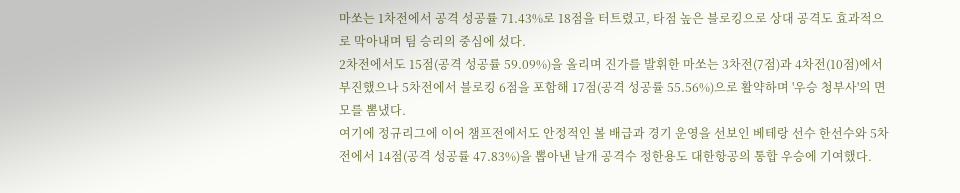마쏘는 1차전에서 공격 성공률 71.43%로 18점을 터트렸고, 타점 높은 블로킹으로 상대 공격도 효과적으로 막아내며 팀 승리의 중심에 섰다.
2차전에서도 15점(공격 성공률 59.09%)을 올리며 진가를 발휘한 마쏘는 3차전(7점)과 4차전(10점)에서 부진했으나 5차전에서 블로킹 6점을 포함해 17점(공격 성공률 55.56%)으로 활약하며 '우승 청부사'의 면모를 뽐냈다.
여기에 정규리그에 이어 챔프전에서도 안정적인 볼 배급과 경기 운영을 선보인 베테랑 선수 한선수와 5차전에서 14점(공격 성공률 47.83%)을 뽑아낸 날개 공격수 정한용도 대한항공의 통합 우승에 기여했다.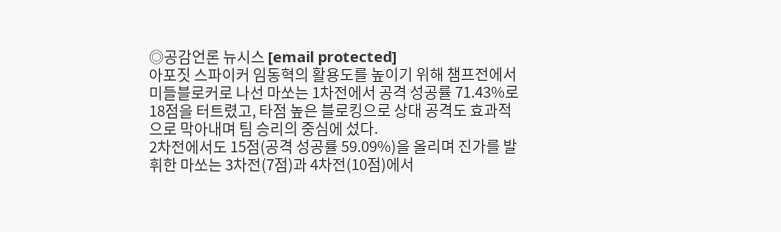◎공감언론 뉴시스 [email protected]
아포짓 스파이커 임동혁의 활용도를 높이기 위해 챔프전에서 미들블로커로 나선 마쏘는 1차전에서 공격 성공률 71.43%로 18점을 터트렸고, 타점 높은 블로킹으로 상대 공격도 효과적으로 막아내며 팀 승리의 중심에 섰다.
2차전에서도 15점(공격 성공률 59.09%)을 올리며 진가를 발휘한 마쏘는 3차전(7점)과 4차전(10점)에서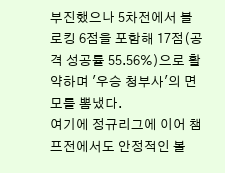부진했으나 5차전에서 블로킹 6점을 포함해 17점(공격 성공률 55.56%)으로 활약하며 '우승 청부사'의 면모를 뽐냈다.
여기에 정규리그에 이어 챔프전에서도 안정적인 볼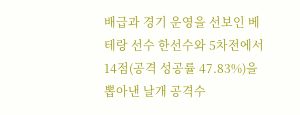배급과 경기 운영을 선보인 베테랑 선수 한선수와 5차전에서 14점(공격 성공률 47.83%)을 뽑아낸 날개 공격수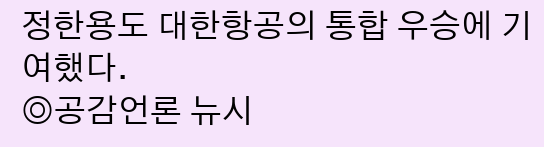정한용도 대한항공의 통합 우승에 기여했다.
◎공감언론 뉴시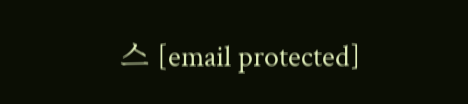스 [email protected]